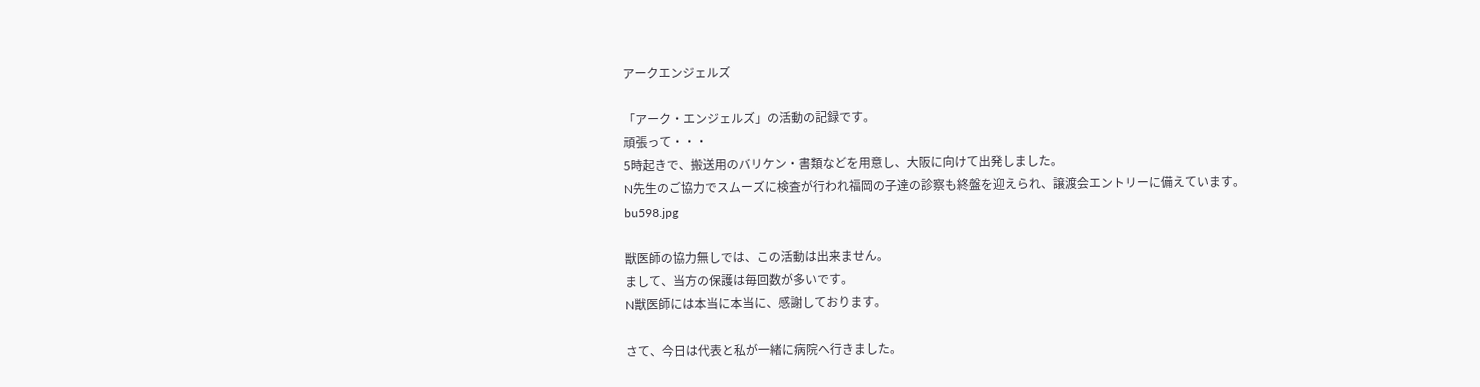アークエンジェルズ

「アーク・エンジェルズ」の活動の記録です。
頑張って・・・
5時起きで、搬送用のバリケン・書類などを用意し、大阪に向けて出発しました。
N先生のご協力でスムーズに検査が行われ福岡の子達の診察も終盤を迎えられ、譲渡会エントリーに備えています。
bu598.jpg

獣医師の協力無しでは、この活動は出来ません。
まして、当方の保護は毎回数が多いです。
N獣医師には本当に本当に、感謝しております。

さて、今日は代表と私が一緒に病院へ行きました。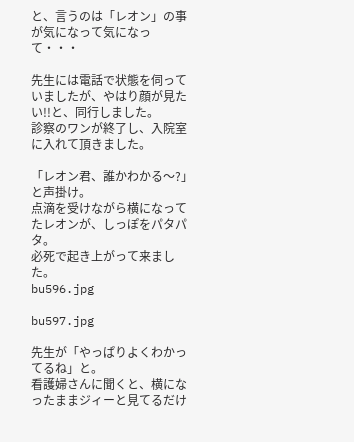と、言うのは「レオン」の事が気になって気になって・・・

先生には電話で状態を伺っていましたが、やはり顔が見たい!!と、同行しました。
診察のワンが終了し、入院室に入れて頂きました。

「レオン君、誰かわかる〜?」と声掛け。
点滴を受けながら横になってたレオンが、しっぽをパタパタ。
必死で起き上がって来ました。
bu596.jpg

bu597.jpg

先生が「やっぱりよくわかってるね」と。
看護婦さんに聞くと、横になったままジィーと見てるだけ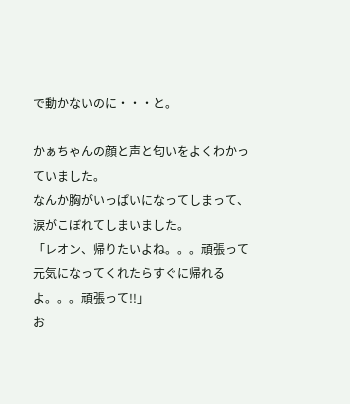で動かないのに・・・と。

かぁちゃんの顔と声と匂いをよくわかっていました。
なんか胸がいっぱいになってしまって、涙がこぼれてしまいました。
「レオン、帰りたいよね。。。頑張って元気になってくれたらすぐに帰れるよ。。。頑張って!!」
お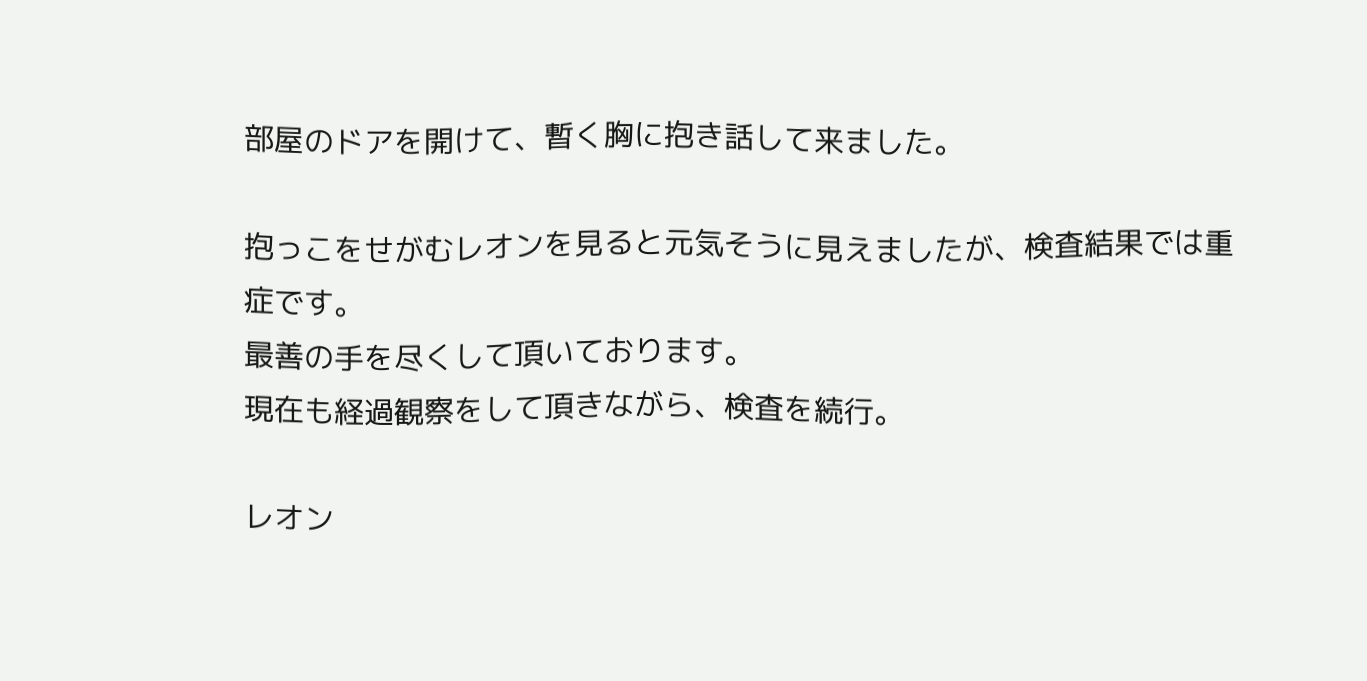部屋のドアを開けて、暫く胸に抱き話して来ました。

抱っこをせがむレオンを見ると元気そうに見えましたが、検査結果では重症です。
最善の手を尽くして頂いております。
現在も経過観察をして頂きながら、検査を続行。

レオン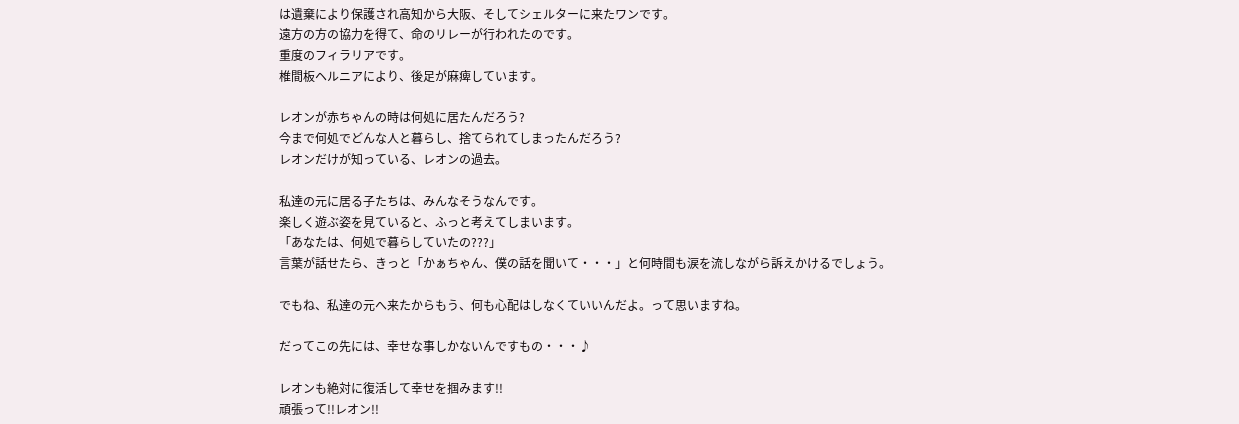は遺棄により保護され高知から大阪、そしてシェルターに来たワンです。
遠方の方の協力を得て、命のリレーが行われたのです。
重度のフィラリアです。
椎間板ヘルニアにより、後足が麻痺しています。

レオンが赤ちゃんの時は何処に居たんだろう?
今まで何処でどんな人と暮らし、捨てられてしまったんだろう?
レオンだけが知っている、レオンの過去。

私達の元に居る子たちは、みんなそうなんです。
楽しく遊ぶ姿を見ていると、ふっと考えてしまいます。
「あなたは、何処で暮らしていたの???」
言葉が話せたら、きっと「かぁちゃん、僕の話を聞いて・・・」と何時間も涙を流しながら訴えかけるでしょう。

でもね、私達の元へ来たからもう、何も心配はしなくていいんだよ。って思いますね。

だってこの先には、幸せな事しかないんですもの・・・♪

レオンも絶対に復活して幸せを掴みます!!
頑張って!!レオン!!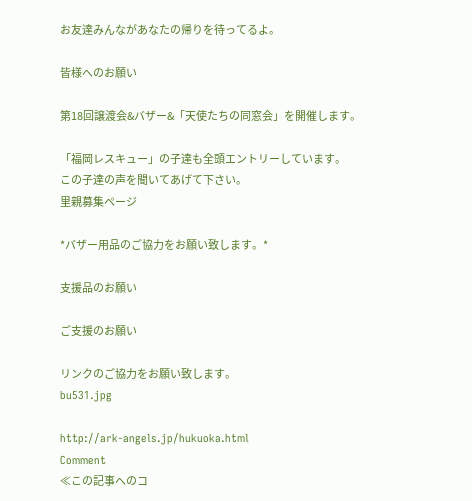お友達みんながあなたの帰りを待ってるよ。

皆様へのお願い

第18回譲渡会&バザー&「天使たちの同窓会」を開催します。

「福岡レスキュー」の子達も全頭エントリーしています。
この子達の声を聞いてあげて下さい。
里親募集ページ

*バザー用品のご協力をお願い致します。*

支援品のお願い

ご支援のお願い

リンクのご協力をお願い致します。
bu531.jpg

http://ark-angels.jp/hukuoka.html
Comment
≪この記事へのコ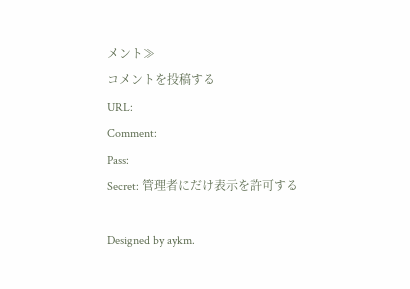メント≫
コメントを投稿する
URL:
Comment:
Pass:
Secret: 管理者にだけ表示を許可する

Designed by aykm.